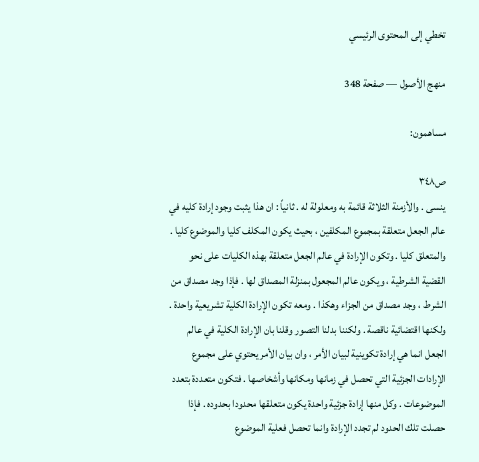تخطي إلى المحتوى الرئيسي

منهج الأصول — صفحة 348

مساهمون:

ص٣٤٨
ينسى . والأزمنة الثلاثة قائمة به ومعلولة له . ثانياً : ان هذا يثبت وجود إرادة كليه في عالم الجعل متعلقة بمجموع المكلفين ، بحيث يكون المكلف كليا والموضوع كليا . والمتعلق كليا . وتكون الإرادة في عالم الجعل متعلقة بهذه الكليات على نحو القضية الشرطية ، ويكون عالم المجعول بمنزلة المصداق لها . فإذا وجد مصداق من الشرط ، وجد مصداق من الجزاء وهكذا . ومعه تكون الإرادة الكلية تشريعية واحدة . ولكنها اقتضائية ناقصة . ولكننا بدلنا التصور وقلنا بان الإرادة الكلية في عالم الجعل انما هي إرادة تكوينية لبيان الأمر ، وان بيان الأمر يحتوي على مجموع الإرادات الجزئية التي تحصل في زمانها ومكانها وأشخاصها . فتكون متعددة بتعدد الموضوعات . وكل منها إرادة جزئية واحدة يكون متعلقها محدودا بحدوده . فإذا حصلت تلك الحدود لم تجدد الإرادة وانما تحصل فعلية الموضوع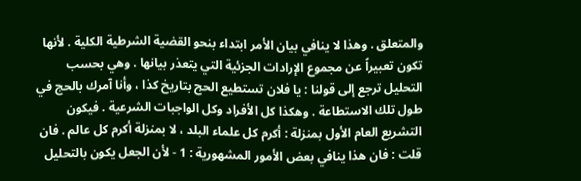والمتعلق . وهذا لا ينافي بيان الأمر ابتداء بنحو القضية الشرطية الكلية . لأنها تكون تعبيراً عن مجموع الإرادات الجزئية التي يتعذر بيانها . وهي بحسب التحليل ترجع إلى قولنا : يا فلان تستطيع الحج بتاريخ كذا ، وأنا آمرك بالحج في طول تلك الاستطاعة . وهكذا كل الأفراد وكل الواجبات الشرعية . فيكون التشريع العام الأول بمنزلة : أكرم كل علماء البلد ، لا بمنزلة أكرم كل عالم . فان قلت : فان هذا ينافي بعض الأمور المشهورية : 1 - لأن الجعل يكون بالتحليل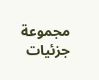مجموعة جزئيات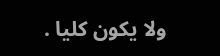ولا يكون كليا .